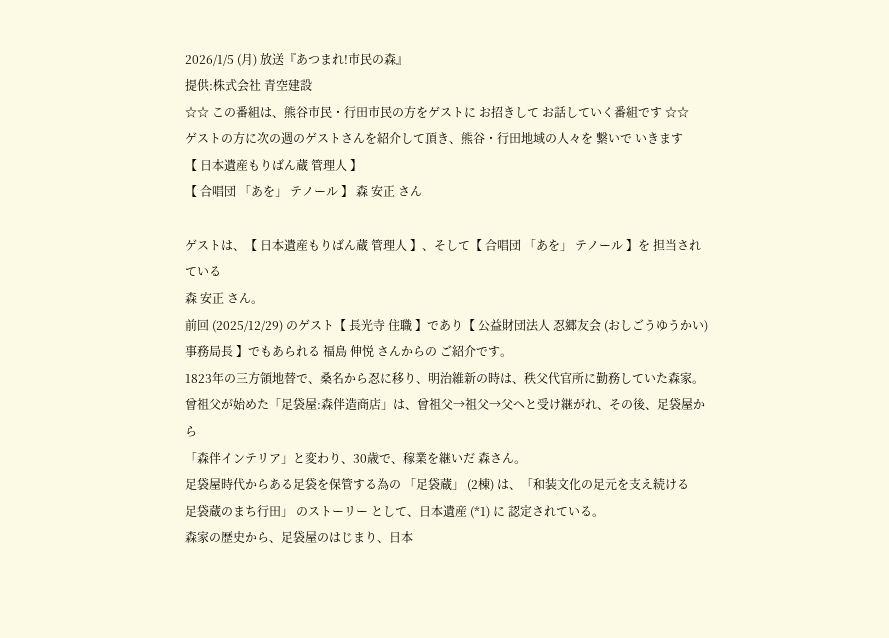2026/1/5 (月) 放送『あつまれ!市民の森』
提供:株式会社 青空建設
☆☆ この番組は、熊谷市民・行田市民の方をゲストに お招きして お話していく番組です ☆☆
ゲストの方に次の週のゲストさんを紹介して頂き、熊谷・行田地域の人々を 繋いで いきます
【 日本遺産もりばん蔵 管理人 】
【 合唱団 「あを」 テノール 】 森 安正 さん

ゲストは、【 日本遺産もりばん蔵 管理人 】、そして【 合唱団 「あを」 テノール 】を 担当されている
森 安正 さん。
前回 (2025/12/29) のゲスト【 長光寺 住職 】であり【 公益財団法人 忍郷友会 (おしごうゆうかい)
事務局長 】でもあられる 福島 伸悦 さんからの ご紹介です。
1823年の三方領地替で、桑名から忍に移り、明治維新の時は、秩父代官所に勤務していた森家。
曾祖父が始めた「足袋屋:森伴造商店」は、曾祖父→祖父→父へと受け継がれ、その後、足袋屋から
「森伴インテリア」と変わり、30歳で、稼業を継いだ 森さん。
足袋屋時代からある足袋を保管する為の 「足袋蔵」 (2棟) は、「和装文化の足元を支え続ける
足袋蔵のまち行田」 のストーリー として、日本遺産 (*1) に 認定されている。
森家の歴史から、足袋屋のはじまり、日本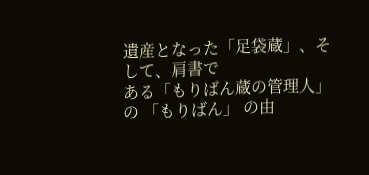遺産となった「足袋蔵」、そして、肩書で
ある「もりばん蔵の管理人」 の 「もりばん」 の由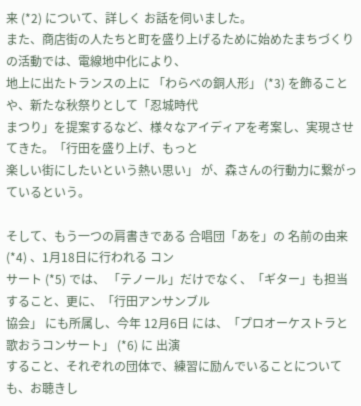来 (*2) について、詳しく お話を伺いました。
また、商店街の人たちと町を盛り上げるために始めたまちづくりの活動では、電線地中化により、
地上に出たトランスの上に 「わらべの銅人形」 (*3) を飾ることや、新たな秋祭りとして「忍城時代
まつり」を提案するなど、様々なアイディアを考案し、実現させてきた。「行田を盛り上げ、もっと
楽しい街にしたいという熱い思い」 が、森さんの行動力に繋がっているという。

そして、もう一つの肩書きである 合唱団「あを」の 名前の由来 (*4) 、1月18日に行われる コン
サート (*5) では、 「テノール」だけでなく、「ギター」も担当すること、更に、「行田アンサンブル
協会」 にも所属し、今年 12月6日 には、「プロオーケストラと歌おうコンサート」 (*6) に 出演
すること、それぞれの団体で、練習に励んでいることについても、お聴きし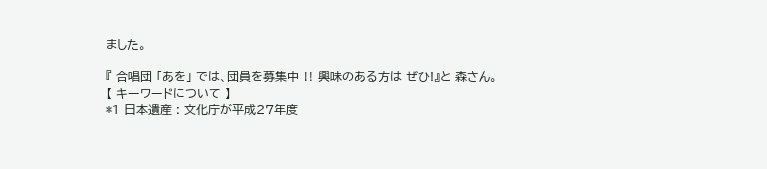ました。

『 合唱団 「あを」 では、団員を募集中 ‼ 興味のある方は ぜひ!』と 森さん。
【 キーワードについて 】
*1 日本遺産 : 文化庁が平成27年度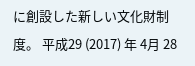に創設した新しい文化財制度。 平成29 (2017) 年 4月 28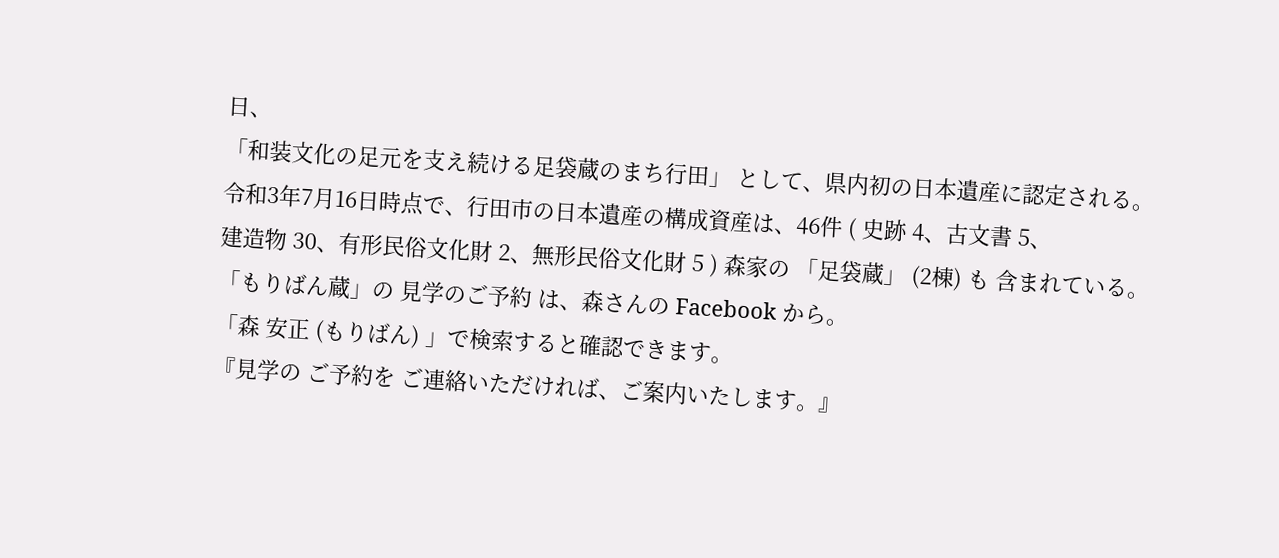日、
「和装文化の足元を支え続ける足袋蔵のまち行田」 として、県内初の日本遺産に認定される。
令和3年7月16日時点で、行田市の日本遺産の構成資産は、46件 ( 史跡 4、古文書 5、
建造物 30、有形民俗文化財 2、無形民俗文化財 5 ) 森家の 「足袋蔵」 (2棟) も 含まれている。
「もりばん蔵」の 見学のご予約 は、森さんの Facebook から。
「森 安正 (もりばん) 」で検索すると確認できます。
『見学の ご予約を ご連絡いただければ、ご案内いたします。』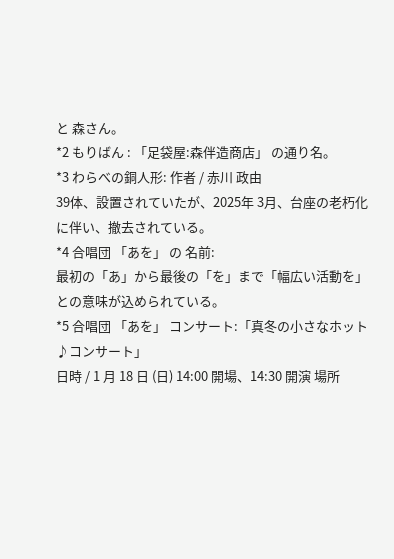と 森さん。
*2 もりばん : 「足袋屋:森伴造商店」 の通り名。
*3 わらべの銅人形: 作者 / 赤川 政由
39体、設置されていたが、2025年 3月、台座の老朽化に伴い、撤去されている。
*4 合唱団 「あを」 の 名前:
最初の「あ」から最後の「を」まで「幅広い活動を」との意味が込められている。
*5 合唱団 「あを」 コンサート:「真冬の小さなホット♪コンサート」
日時 / 1 月 18 日 (日) 14:00 開場、14:30 開演 場所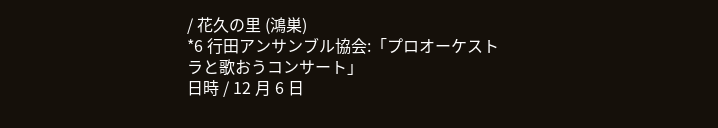/ 花久の里 (鴻巣)
*6 行田アンサンブル協会:「プロオーケストラと歌おうコンサート」
日時 / 12 月 6 日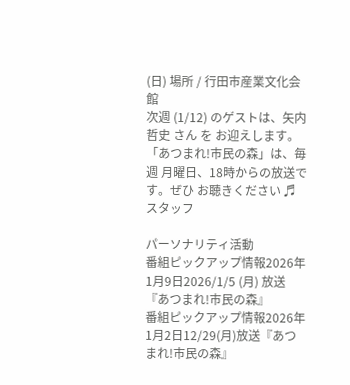(日) 場所 / 行田市産業文化会館
次週 (1/12) のゲストは、矢内 哲史 さん を お迎えします。
「あつまれ!市民の森」は、毎週 月曜日、18時からの放送です。ぜひ お聴きください ♬
スタッフ

パーソナリティ活動
番組ピックアップ情報2026年1月9日2026/1/5 (月) 放送『あつまれ!市民の森』
番組ピックアップ情報2026年1月2日12/29(月)放送『あつまれ!市民の森』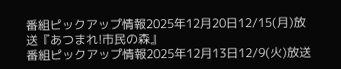番組ピックアップ情報2025年12月20日12/15(月)放送『あつまれ!市民の森』
番組ピックアップ情報2025年12月13日12/9(火)放送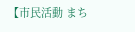【市民活動 まち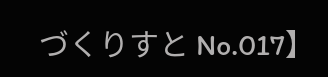づくりすと No.017】